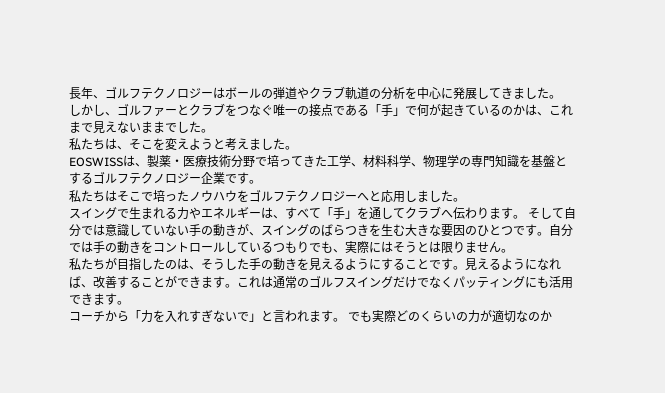長年、ゴルフテクノロジーはボールの弾道やクラブ軌道の分析を中心に発展してきました。
しかし、ゴルファーとクラブをつなぐ唯一の接点である「手」で何が起きているのかは、これまで見えないままでした。
私たちは、そこを変えようと考えました。
EOSWISSは、製薬・医療技術分野で培ってきた工学、材料科学、物理学の専門知識を基盤とするゴルフテクノロジー企業です。
私たちはそこで培ったノウハウをゴルフテクノロジーへと応用しました。
スイングで生まれる力やエネルギーは、すべて「手」を通してクラブへ伝わります。 そして自分では意識していない手の動きが、スイングのばらつきを生む大きな要因のひとつです。自分では手の動きをコントロールしているつもりでも、実際にはそうとは限りません。
私たちが目指したのは、そうした手の動きを見えるようにすることです。見えるようになれば、改善することができます。これは通常のゴルフスイングだけでなくパッティングにも活用できます。
コーチから「力を入れすぎないで」と言われます。 でも実際どのくらいの力が適切なのか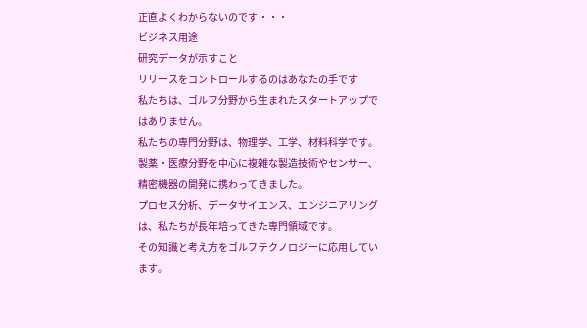正直よくわからないのです・・・
ビジネス用途
研究データが示すこと
リリースをコントロールするのはあなたの手です
私たちは、ゴルフ分野から生まれたスタートアップではありません。
私たちの専門分野は、物理学、工学、材料科学です。
製薬・医療分野を中心に複雑な製造技術やセンサー、精密機器の開発に携わってきました。
プロセス分析、データサイエンス、エンジニアリングは、私たちが長年培ってきた専門領域です。
その知識と考え方をゴルフテクノロジーに応用しています。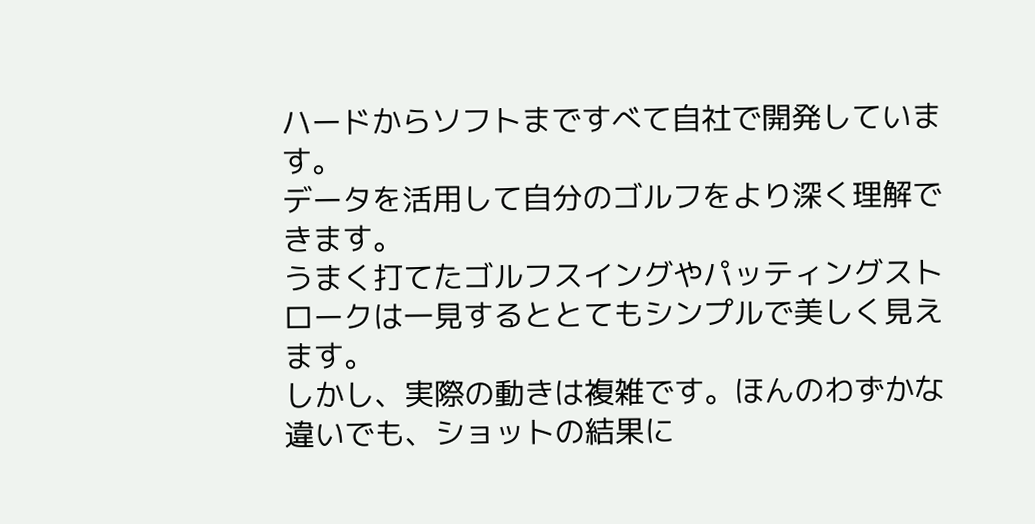ハードからソフトまですべて自社で開発しています。
データを活用して自分のゴルフをより深く理解できます。
うまく打てたゴルフスイングやパッティングストロークは一見するととてもシンプルで美しく見えます。
しかし、実際の動きは複雑です。ほんのわずかな違いでも、ショットの結果に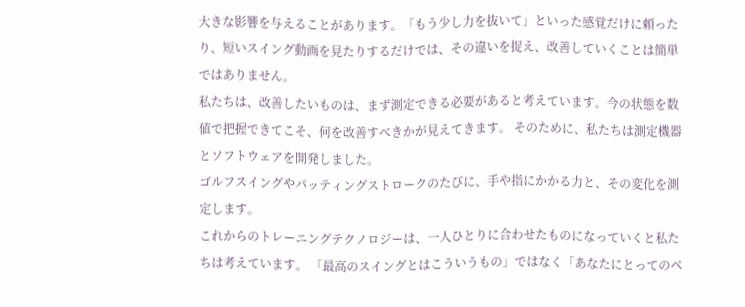大きな影響を与えることがあります。「もう少し力を抜いて」といった感覚だけに頼ったり、短いスイング動画を見たりするだけでは、その違いを捉え、改善していくことは簡単ではありません。
私たちは、改善したいものは、まず測定できる必要があると考えています。今の状態を数値で把握できてこそ、何を改善すべきかが見えてきます。 そのために、私たちは測定機器とソフトウェアを開発しました。
ゴルフスイングやパッティングストロークのたびに、手や指にかかる力と、その変化を測定します。
これからのトレーニングテクノロジーは、一人ひとりに合わせたものになっていくと私たちは考えています。 「最高のスイングとはこういうもの」ではなく「あなたにとってのベ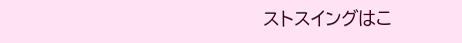ストスイングはこ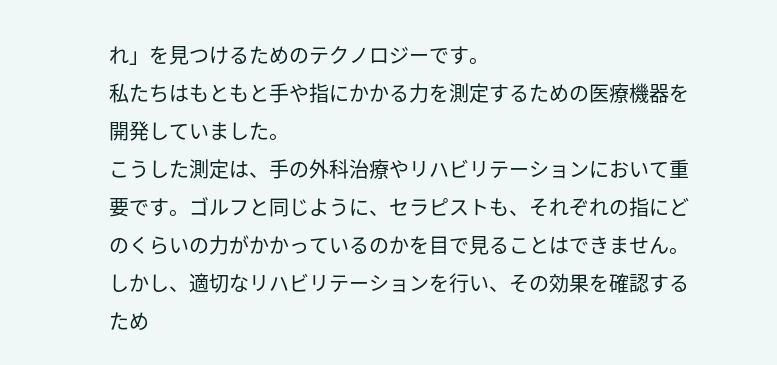れ」を見つけるためのテクノロジーです。
私たちはもともと手や指にかかる力を測定するための医療機器を開発していました。
こうした測定は、手の外科治療やリハビリテーションにおいて重要です。ゴルフと同じように、セラピストも、それぞれの指にどのくらいの力がかかっているのかを目で見ることはできません。しかし、適切なリハビリテーションを行い、その効果を確認するため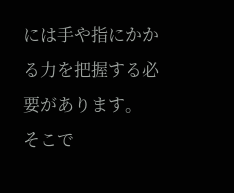には手や指にかかる力を把握する必要があります。
そこで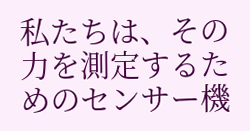私たちは、その力を測定するためのセンサー機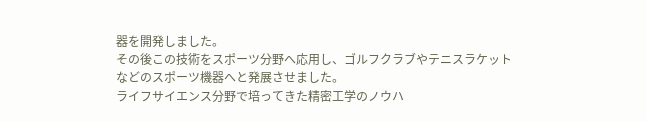器を開発しました。
その後この技術をスポーツ分野へ応用し、ゴルフクラブやテニスラケットなどのスポーツ機器へと発展させました。
ライフサイエンス分野で培ってきた精密工学のノウハ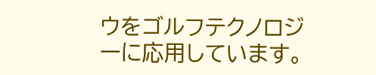ウをゴルフテクノロジーに応用しています。